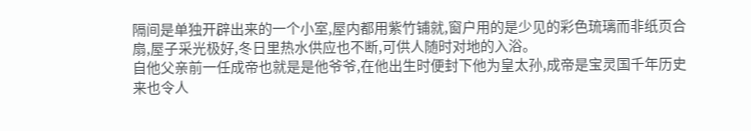隔间是单独开辟出来的一个小室,屋内都用紫竹铺就,窗户用的是少见的彩色琉璃而非纸页合扇,屋子采光极好,冬日里热水供应也不断,可供人随时对地的入浴。
自他父亲前一任成帝也就是是他爷爷,在他出生时便封下他为皇太孙,成帝是宝灵国千年历史来也令人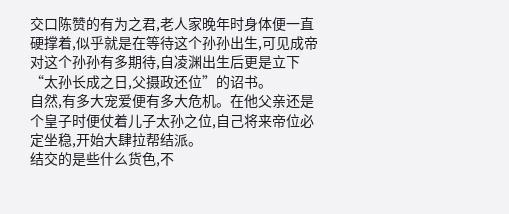交口陈赞的有为之君,老人家晚年时身体便一直硬撑着,似乎就是在等待这个孙孙出生,可见成帝对这个孙孙有多期待,自凌渊出生后更是立下“太孙长成之日,父摄政还位”的诏书。
自然,有多大宠爱便有多大危机。在他父亲还是个皇子时便仗着儿子太孙之位,自己将来帝位必定坐稳,开始大肆拉帮结派。
结交的是些什么货色,不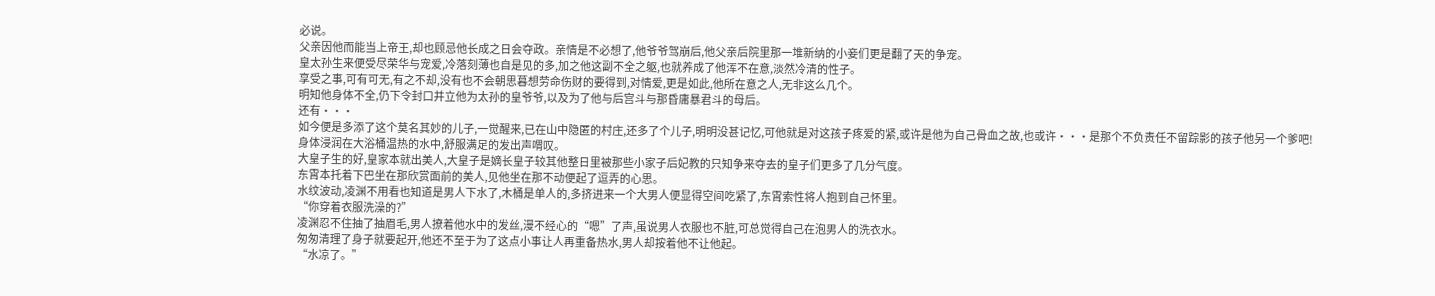必说。
父亲因他而能当上帝王,却也顾忌他长成之日会夺政。亲情是不必想了,他爷爷驾崩后,他父亲后院里那一堆新纳的小妾们更是翻了天的争宠。
皇太孙生来便受尽荣华与宠爱,冷落刻薄也自是见的多,加之他这副不全之躯,也就养成了他浑不在意,淡然冷清的性子。
享受之事,可有可无,有之不却,没有也不会朝思暮想劳命伤财的要得到,对情爱,更是如此,他所在意之人,无非这么几个。
明知他身体不全,仍下令封口并立他为太孙的皇爷爷,以及为了他与后宫斗与那昏庸暴君斗的母后。
还有···
如今便是多添了这个莫名其妙的儿子,一觉醒来,已在山中隐匿的村庄,还多了个儿子,明明没甚记忆,可他就是对这孩子疼爱的紧,或许是他为自己骨血之故,也或许···是那个不负责任不留踪影的孩子他另一个爹吧!
身体浸润在大浴桶温热的水中,舒服满足的发出声喟叹。
大皇子生的好,皇家本就出美人,大皇子是嫡长皇子较其他整日里被那些小家子后妃教的只知争来夺去的皇子们更多了几分气度。
东霄本托着下巴坐在那欣赏面前的美人,见他坐在那不动便起了逗弄的心思。
水纹波动,凌渊不用看也知道是男人下水了,木桶是单人的,多挤进来一个大男人便显得空间吃紧了,东霄索性将人抱到自己怀里。
“你穿着衣服洗澡的?”
凌渊忍不住抽了抽眉毛,男人撩着他水中的发丝,漫不经心的“嗯”了声,虽说男人衣服也不脏,可总觉得自己在泡男人的洗衣水。
匆匆清理了身子就要起开,他还不至于为了这点小事让人再重备热水,男人却按着他不让他起。
“水凉了。”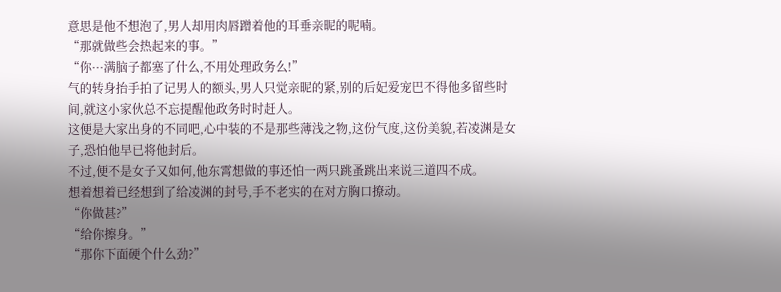意思是他不想泡了,男人却用肉唇蹭着他的耳垂亲昵的呢喃。
“那就做些会热起来的事。”
“你···满脑子都塞了什么,不用处理政务么!”
气的转身抬手拍了记男人的额头,男人只觉亲昵的紧,别的后妃爱宠巴不得他多留些时间,就这小家伙总不忘提醒他政务时时赶人。
这便是大家出身的不同吧,心中装的不是那些薄浅之物,这份气度,这份美貌,若凌渊是女子,恐怕他早已将他封后。
不过,便不是女子又如何,他东霄想做的事还怕一两只跳蚤跳出来说三道四不成。
想着想着已经想到了给凌渊的封号,手不老实的在对方胸口撩动。
“你做甚?”
“给你擦身。”
“那你下面硬个什么劲?”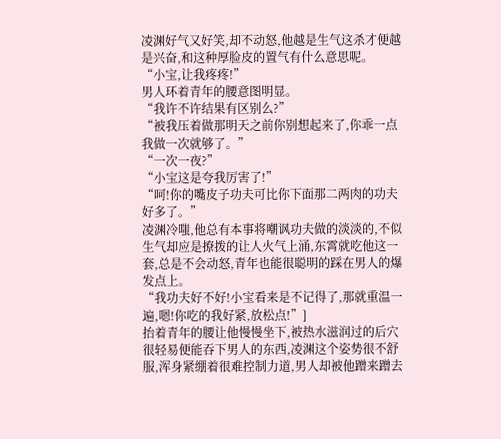凌渊好气又好笑,却不动怒,他越是生气这杀才便越是兴奋,和这种厚脸皮的置气有什么意思呢。
“小宝,让我疼疼!”
男人环着青年的腰意图明显。
“我许不许结果有区别么?”
“被我压着做那明天之前你别想起来了,你乖一点我做一次就够了。”
“一次一夜?”
“小宝这是夸我厉害了!”
“呵!你的嘴皮子功夫可比你下面那二两肉的功夫好多了。”
凌渊冷嗤,他总有本事将嘲讽功夫做的淡淡的,不似生气却应是撩拨的让人火气上涌,东霄就吃他这一套,总是不会动怒,青年也能很聪明的踩在男人的爆发点上。
“我功夫好不好!小宝看来是不记得了,那就重温一遍,嗯!你吃的我好紧,放松点!”]
抬着青年的腰让他慢慢坐下,被热水滋润过的后穴很轻易便能吞下男人的东西,凌渊这个姿势很不舒服,浑身紧绷着很难控制力道,男人却被他蹭来蹭去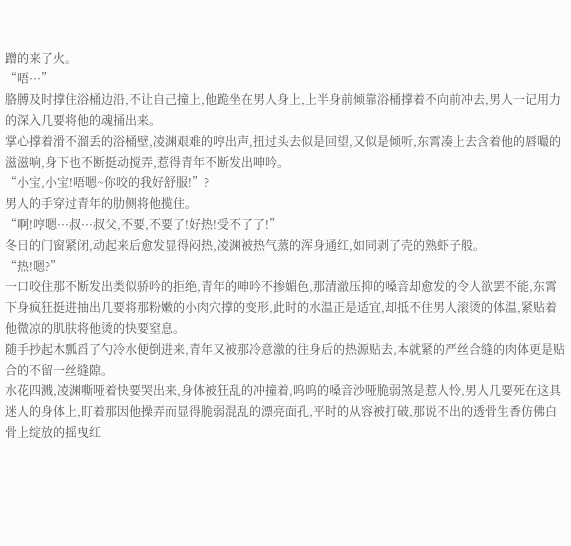蹭的来了火。
“唔···”
胳膊及时撑住浴桶边沿,不让自己撞上,他跪坐在男人身上,上半身前倾靠浴桶撑着不向前冲去,男人一记用力的深入几要将他的魂捅出来。
掌心撑着滑不溜丢的浴桶壁,凌渊艰难的哼出声,扭过头去似是回望,又似是倾听,东霄凑上去含着他的唇嘬的滋滋响,身下也不断挺动搅弄,惹得青年不断发出呻吟。
“小宝,小宝!唔嗯~你咬的我好舒服!”?
男人的手穿过青年的肋侧将他揽住。
“啊!哼嗯···叔···叔父,不要,不要了!好热!受不了了!”
冬日的门窗紧闭,动起来后愈发显得闷热,凌渊被热气蒸的浑身通红,如同剥了壳的熟虾子般。
“热!嗯?”
一口咬住那不断发出类似骄吟的拒绝,青年的呻吟不掺媚色,那清澈压抑的嗓音却愈发的令人欲罢不能,东霄下身疯狂挺进抽出几要将那粉嫩的小肉穴撑的变形,此时的水温正是适宜,却抵不住男人滚烫的体温,紧贴着他微凉的肌肤将他烫的快要窒息。
随手抄起木瓢舀了勺冷水便倒进来,青年又被那冷意激的往身后的热源贴去,本就紧的严丝合缝的肉体更是贴合的不留一丝缝隙。
水花四溅,凌渊嘶哑着快要哭出来,身体被狂乱的冲撞着,呜呜的嗓音沙哑脆弱煞是惹人怜,男人几要死在这具迷人的身体上,盯着那因他操弄而显得脆弱混乱的漂亮面孔,平时的从容被打破,那说不出的透骨生香仿佛白骨上绽放的摇曳红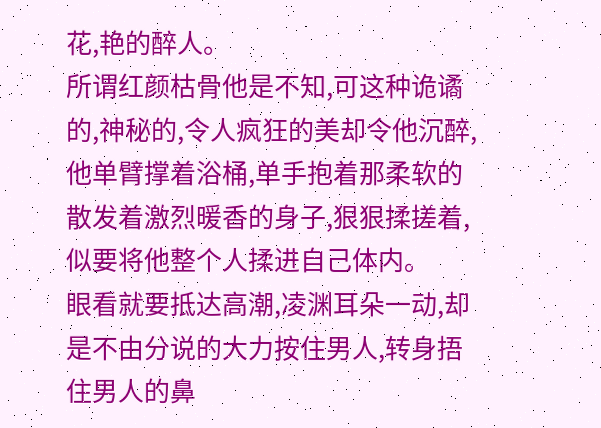花,艳的醉人。
所谓红颜枯骨他是不知,可这种诡谲的,神秘的,令人疯狂的美却令他沉醉,他单臂撑着浴桶,单手抱着那柔软的散发着激烈暖香的身子,狠狠揉搓着,似要将他整个人揉进自己体内。
眼看就要抵达高潮,凌渊耳朵一动,却是不由分说的大力按住男人,转身捂住男人的鼻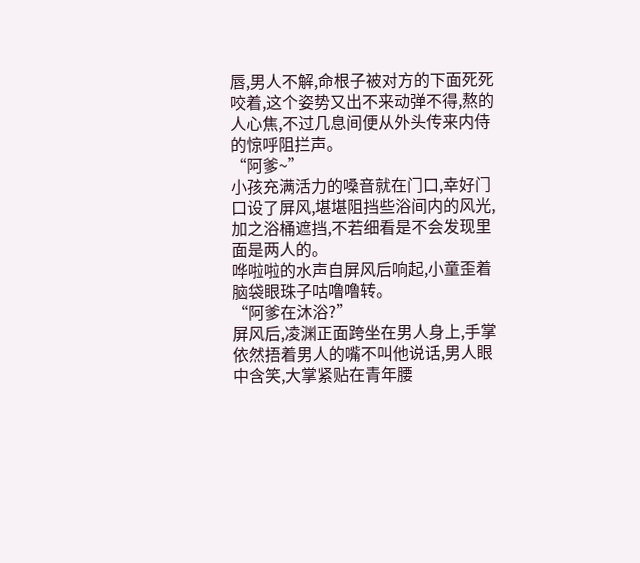唇,男人不解,命根子被对方的下面死死咬着,这个姿势又出不来动弹不得,熬的人心焦,不过几息间便从外头传来内侍的惊呼阻拦声。
“阿爹~”
小孩充满活力的嗓音就在门口,幸好门口设了屏风,堪堪阻挡些浴间内的风光,加之浴桶遮挡,不若细看是不会发现里面是两人的。
哗啦啦的水声自屏风后响起,小童歪着脑袋眼珠子咕噜噜转。
“阿爹在沐浴?”
屏风后,凌渊正面跨坐在男人身上,手掌依然捂着男人的嘴不叫他说话,男人眼中含笑,大掌紧贴在青年腰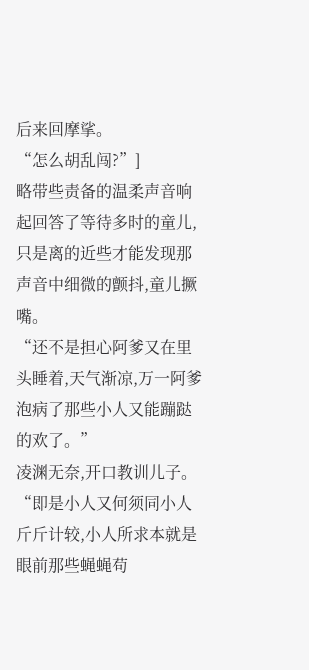后来回摩挲。
“怎么胡乱闯?”]
略带些责备的温柔声音响起回答了等待多时的童儿,只是离的近些才能发现那声音中细微的颤抖,童儿撅嘴。
“还不是担心阿爹又在里头睡着,天气渐凉,万一阿爹泡病了那些小人又能蹦跶的欢了。”
凌渊无奈,开口教训儿子。
“即是小人又何须同小人斤斤计较,小人所求本就是眼前那些蝇蝇苟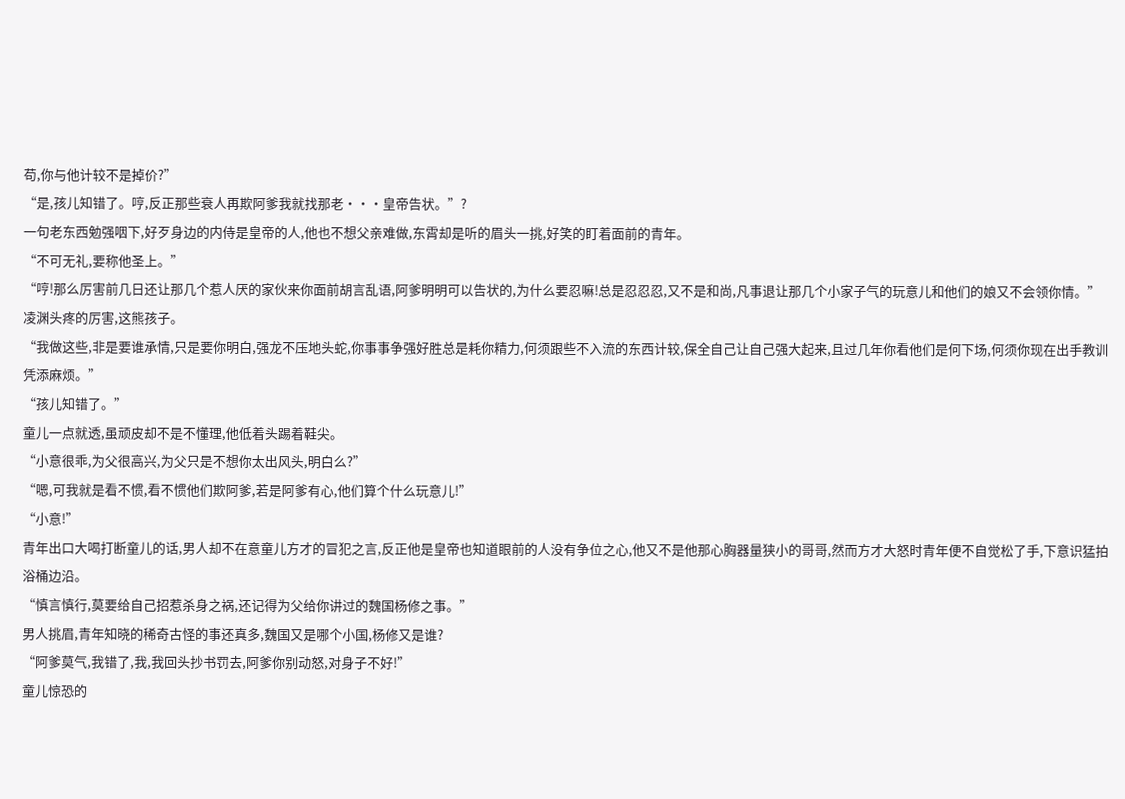苟,你与他计较不是掉价?”
“是,孩儿知错了。哼,反正那些衰人再欺阿爹我就找那老···皇帝告状。”?
一句老东西勉强咽下,好歹身边的内侍是皇帝的人,他也不想父亲难做,东霄却是听的眉头一挑,好笑的盯着面前的青年。
“不可无礼,要称他圣上。”
“哼!那么厉害前几日还让那几个惹人厌的家伙来你面前胡言乱语,阿爹明明可以告状的,为什么要忍嘛!总是忍忍忍,又不是和尚,凡事退让那几个小家子气的玩意儿和他们的娘又不会领你情。”
凌渊头疼的厉害,这熊孩子。
“我做这些,非是要谁承情,只是要你明白,强龙不压地头蛇,你事事争强好胜总是耗你精力,何须跟些不入流的东西计较,保全自己让自己强大起来,且过几年你看他们是何下场,何须你现在出手教训凭添麻烦。”
“孩儿知错了。”
童儿一点就透,虽顽皮却不是不懂理,他低着头踢着鞋尖。
“小意很乖,为父很高兴,为父只是不想你太出风头,明白么?”
“嗯,可我就是看不惯,看不惯他们欺阿爹,若是阿爹有心,他们算个什么玩意儿!”
“小意!”
青年出口大喝打断童儿的话,男人却不在意童儿方才的冒犯之言,反正他是皇帝也知道眼前的人没有争位之心,他又不是他那心胸器量狭小的哥哥,然而方才大怒时青年便不自觉松了手,下意识猛拍浴桶边沿。
“慎言慎行,莫要给自己招惹杀身之祸,还记得为父给你讲过的魏国杨修之事。”
男人挑眉,青年知晓的稀奇古怪的事还真多,魏国又是哪个小国,杨修又是谁?
“阿爹莫气,我错了,我,我回头抄书罚去,阿爹你别动怒,对身子不好!”
童儿惊恐的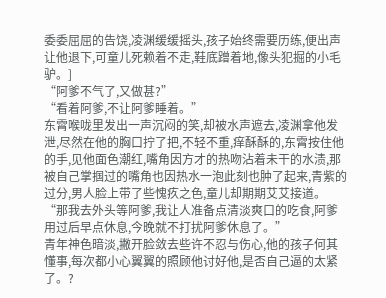委委屈屈的告饶,凌渊缓缓摇头,孩子始终需要历练,便出声让他退下,可童儿死赖着不走,鞋底蹭着地,像头犯掘的小毛驴。]
“阿爹不气了,又做甚?”
“看着阿爹,不让阿爹睡着。”
东霄喉咙里发出一声沉闷的笑,却被水声遮去,凌渊拿他发泄,尽然在他的胸口拧了把,不轻不重,痒酥酥的,东霄按住他的手,见他面色潮红,嘴角因方才的热吻沾着未干的水渍,那被自己掌掴过的嘴角也因热水一泡此刻也肿了起来,青紫的过分,男人脸上带了些愧疚之色,童儿却期期艾艾接道。
“那我去外头等阿爹,我让人准备点清淡爽口的吃食,阿爹用过后早点休息,今晚就不打扰阿爹休息了。”
青年神色暗淡,撇开脸敛去些许不忍与伤心,他的孩子何其懂事,每次都小心翼翼的照顾他讨好他,是否自己逼的太紧了。?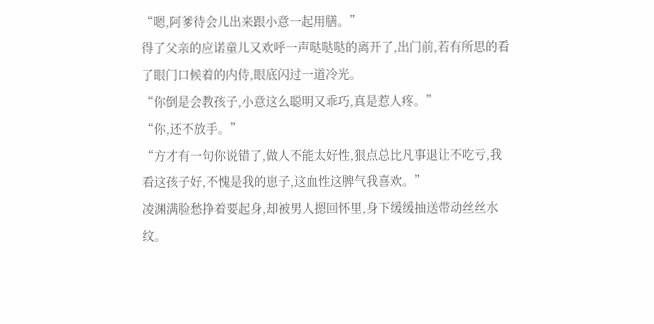“嗯,阿爹待会儿出来跟小意一起用膳。”
得了父亲的应诺童儿又欢呼一声哒哒哒的离开了,出门前,若有所思的看了眼门口候着的内侍,眼底闪过一道冷光。
“你倒是会教孩子,小意这么聪明又乖巧,真是惹人疼。”
“你,还不放手。”
“方才有一句你说错了,做人不能太好性,狠点总比凡事退让不吃亏,我看这孩子好,不愧是我的崽子,这血性这脾气我喜欢。”
凌渊满脸愁挣着要起身,却被男人摁回怀里,身下缓缓抽送带动丝丝水纹。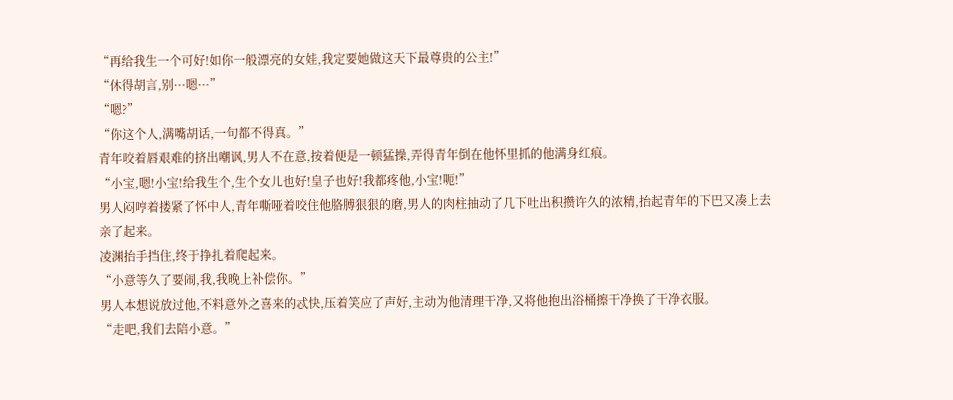“再给我生一个可好!如你一般漂亮的女娃,我定要她做这天下最尊贵的公主!”
“休得胡言,别···嗯···”
“嗯?”
“你这个人,满嘴胡话,一句都不得真。”
青年咬着唇艰难的挤出嘲讽,男人不在意,按着便是一顿猛操,弄得青年倒在他怀里抓的他满身红痕。
“小宝,嗯!小宝!给我生个,生个女儿也好!皇子也好!我都疼他,小宝!呃!”
男人闷哼着搂紧了怀中人,青年嘶哑着咬住他胳膊狠狠的磨,男人的肉柱抽动了几下吐出积攒许久的浓精,抬起青年的下巴又凑上去亲了起来。
凌渊抬手挡住,终于挣扎着爬起来。
“小意等久了要闹,我,我晚上补偿你。”
男人本想说放过他,不料意外之喜来的忒快,压着笑应了声好,主动为他清理干净,又将他抱出浴桶擦干净换了干净衣服。
“走吧,我们去陪小意。”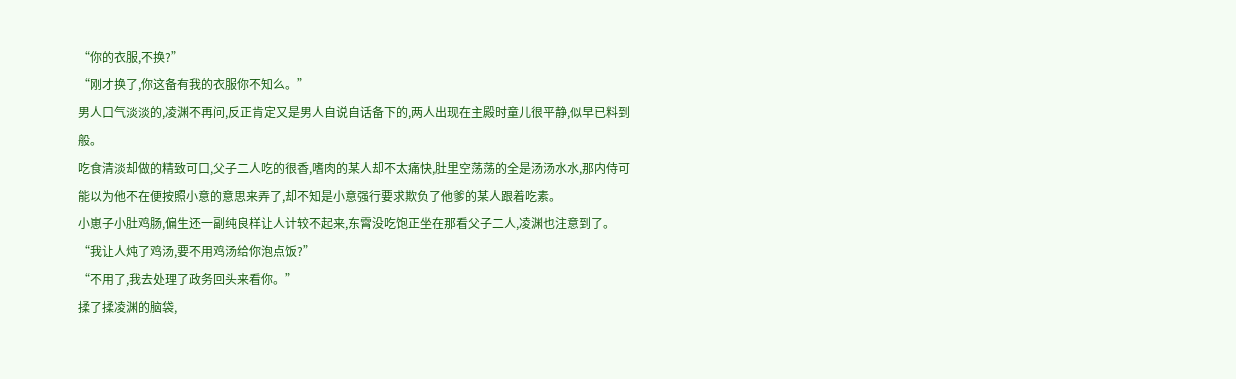“你的衣服,不换?”
“刚才换了,你这备有我的衣服你不知么。”
男人口气淡淡的,凌渊不再问,反正肯定又是男人自说自话备下的,两人出现在主殿时童儿很平静,似早已料到般。
吃食清淡却做的精致可口,父子二人吃的很香,嗜肉的某人却不太痛快,肚里空荡荡的全是汤汤水水,那内侍可能以为他不在便按照小意的意思来弄了,却不知是小意强行要求欺负了他爹的某人跟着吃素。
小崽子小肚鸡肠,偏生还一副纯良样让人计较不起来,东霄没吃饱正坐在那看父子二人,凌渊也注意到了。
“我让人炖了鸡汤,要不用鸡汤给你泡点饭?”
“不用了,我去处理了政务回头来看你。”
揉了揉凌渊的脑袋,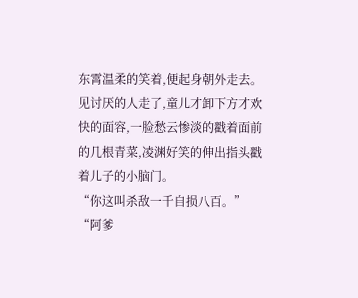东霄温柔的笑着,便起身朝外走去。见讨厌的人走了,童儿才卸下方才欢快的面容,一脸愁云惨淡的戳着面前的几根青菜,凌渊好笑的伸出指头戳着儿子的小脑门。
“你这叫杀敌一千自损八百。”
“阿爹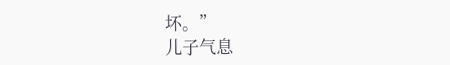坏。”
儿子气息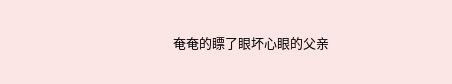奄奄的瞟了眼坏心眼的父亲